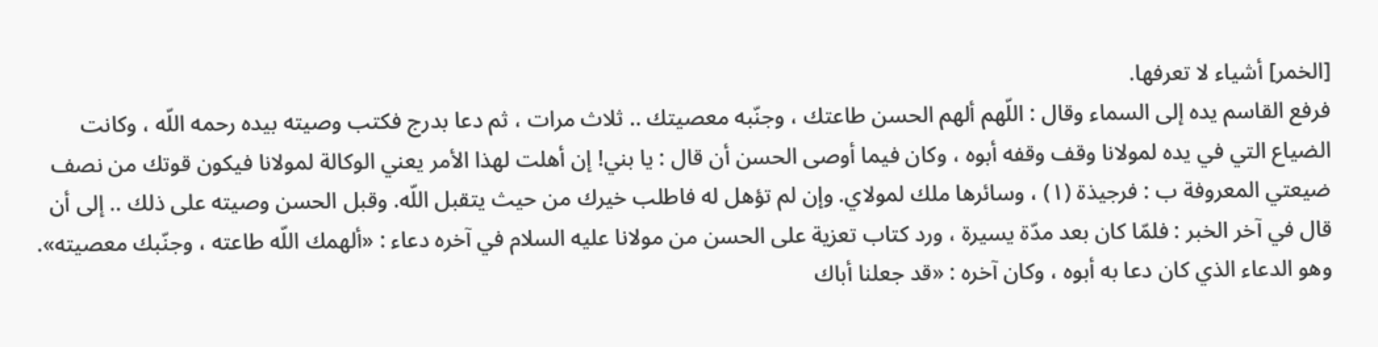[الخمر] أشياء لا تعرفها.
فرفع القاسم يده إلى السماء وقال : اللّهم ألهم الحسن طاعتك ، وجنّبه معصيتك .. ثلاث مرات ، ثم دعا بدرج فكتب وصيته بيده رحمه اللّه ، وكانت الضياع التي في يده لمولانا وقف وقفه أبوه ، وكان فيما أوصى الحسن أن قال : يا بني! إن أهلت لهذا الأمر يعني الوكالة لمولانا فيكون قوتك من نصف ضيعتي المعروفة ب : فرجيذة (١) ، وسائرها ملك لمولاي. وإن لم تؤهل له فاطلب خيرك من حيث يتقبل اللّه. وقبل الحسن وصيته على ذلك .. إلى أن قال في آخر الخبر : فلمّا كان بعد مدّة يسيرة ، ورد كتاب تعزية على الحسن من مولانا عليه السلام في آخره دعاء : «ألهمك اللّه طاعته ، وجنّبك معصيته».
وهو الدعاء الذي كان دعا به أبوه ، وكان آخره : «قد جعلنا أباك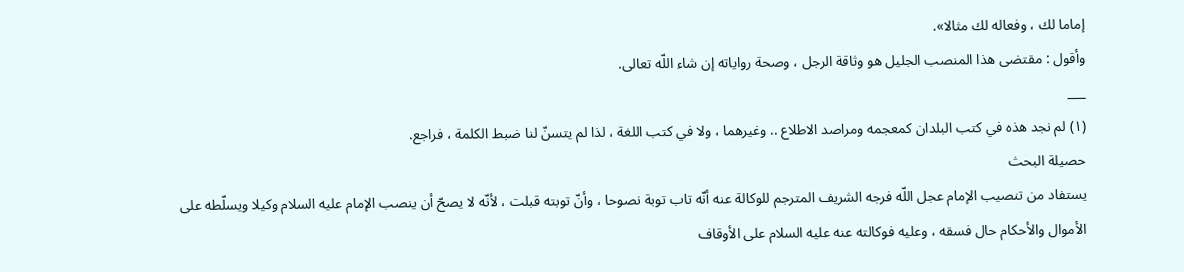إماما لك ، وفعاله لك مثالا».
وأقول : مقتضى هذا المنصب الجليل هو وثاقة الرجل ، وصحة رواياته إن شاء اللّه تعالى.
___
(١) لم نجد هذه في كتب البلدان كمعجمه ومراصد الاطلاع .. وغيرهما ، ولا في كتب اللغة ، لذا لم يتسنّ لنا ضبط الكلمة ، فراجع.
حصيلة البحث
يستفاد من تنصيب الإمام عجل اللّه فرجه الشريف المترجم للوكالة عنه أنّه تاب توبة نصوحا ، وأنّ توبته قبلت ، لأنّه لا يصحّ أن ينصب الإمام عليه السلام وكيلا ويسلّطه على الأموال والأحكام حال فسقه ، وعليه فوكالته عنه عليه السلام على الأوقاف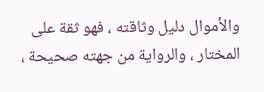والأموال دليل وثاقته ، فهو ثقة على المختار ، والرواية من جهته صحيحة ،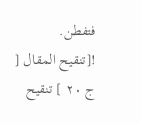فتفطن.
![تنقيح المقال [ ج ٢٠ ] تنقيح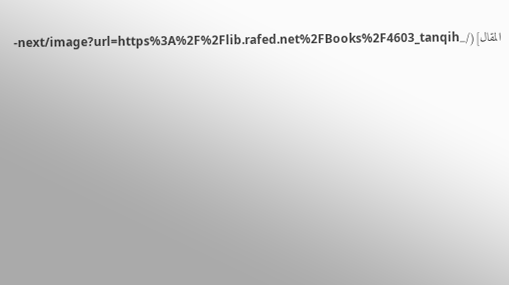المقال](/_next/image?url=https%3A%2F%2Flib.rafed.net%2FBooks%2F4603_tanqih-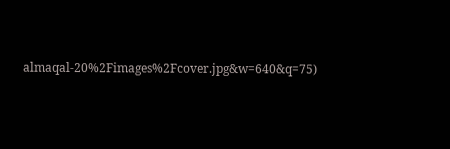almaqal-20%2Fimages%2Fcover.jpg&w=640&q=75)